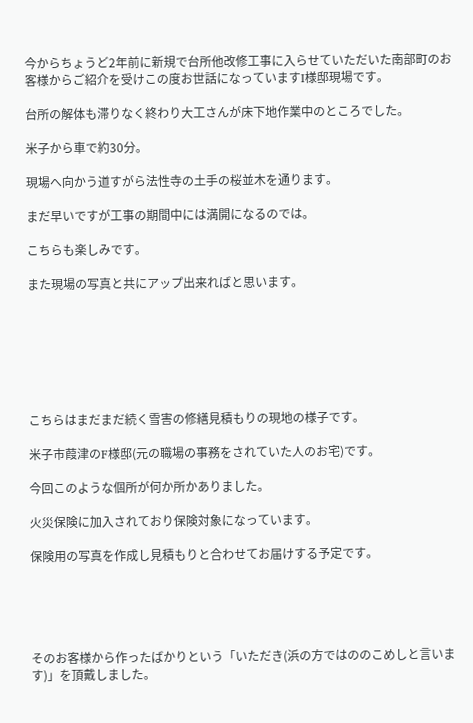今からちょうど2年前に新規で台所他改修工事に入らせていただいた南部町のお客様からご紹介を受けこの度お世話になっていますI様邸現場です。

台所の解体も滞りなく終わり大工さんが床下地作業中のところでした。

米子から車で約30分。

現場へ向かう道すがら法性寺の土手の桜並木を通ります。

まだ早いですが工事の期間中には満開になるのでは。

こちらも楽しみです。

また現場の写真と共にアップ出来ればと思います。







こちらはまだまだ続く雪害の修繕見積もりの現地の様子です。

米子市葭津のF様邸(元の職場の事務をされていた人のお宅)です。

今回このような個所が何か所かありました。

火災保険に加入されており保険対象になっています。

保険用の写真を作成し見積もりと合わせてお届けする予定です。





そのお客様から作ったばかりという「いただき(浜の方ではののこめしと言います)」を頂戴しました。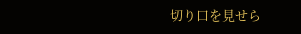切り口を見せら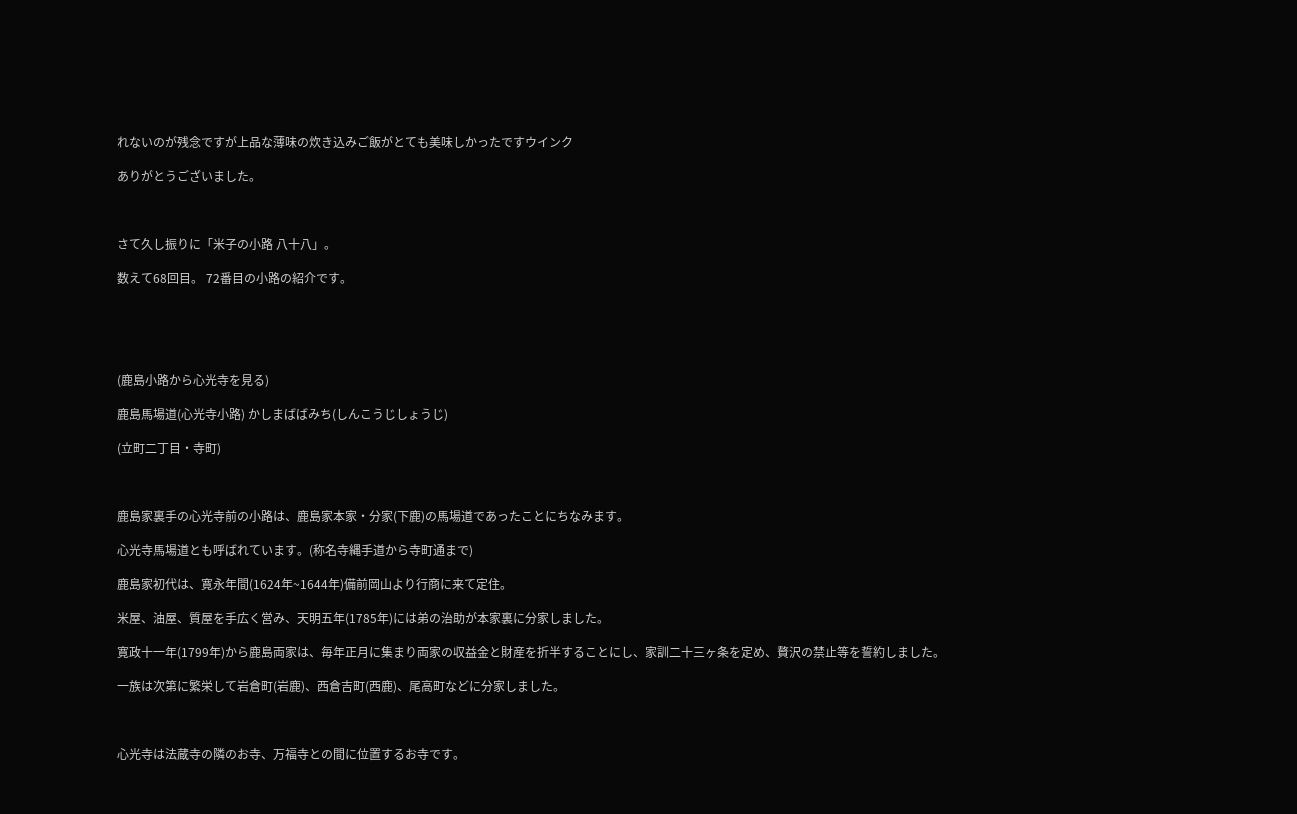れないのが残念ですが上品な薄味の炊き込みご飯がとても美味しかったですウインク

ありがとうございました。



さて久し振りに「米子の小路 八十八」。

数えて68回目。 72番目の小路の紹介です。





(鹿島小路から心光寺を見る)

鹿島馬場道(心光寺小路) かしまばばみち(しんこうじしょうじ)

(立町二丁目・寺町)



鹿島家裏手の心光寺前の小路は、鹿島家本家・分家(下鹿)の馬場道であったことにちなみます。

心光寺馬場道とも呼ばれています。(称名寺縄手道から寺町通まで)

鹿島家初代は、寛永年間(1624年~1644年)備前岡山より行商に来て定住。

米屋、油屋、質屋を手広く営み、天明五年(1785年)には弟の治助が本家裏に分家しました。

寛政十一年(1799年)から鹿島両家は、毎年正月に集まり両家の収益金と財産を折半することにし、家訓二十三ヶ条を定め、贅沢の禁止等を誓約しました。

一族は次第に繁栄して岩倉町(岩鹿)、西倉吉町(西鹿)、尾高町などに分家しました。



心光寺は法蔵寺の隣のお寺、万福寺との間に位置するお寺です。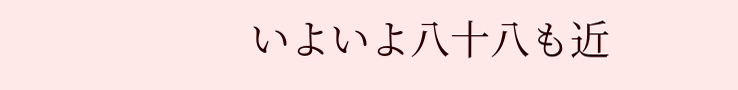いよいよ八十八も近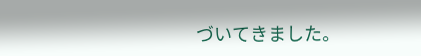づいてきました。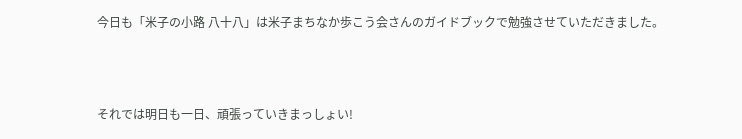今日も「米子の小路 八十八」は米子まちなか歩こう会さんのガイドブックで勉強させていただきました。



それでは明日も一日、頑張っていきまっしょい!